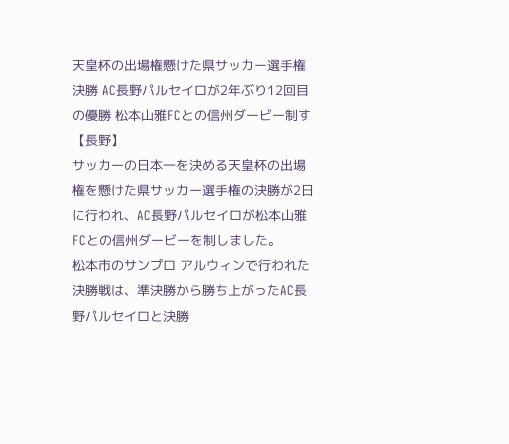天皇杯の出場権懸けた県サッカー選手権決勝 AC長野パルセイロが2年ぶり12回目の優勝 松本山雅FCとの信州ダービー制す【長野】
サッカーの日本一を決める天皇杯の出場権を懸けた県サッカー選手権の決勝が2日に行われ、AC長野パルセイロが松本山雅FCとの信州ダービーを制しました。
松本市のサンプロ アルウィンで行われた決勝戦は、準決勝から勝ち上がったAC長野パルセイロと決勝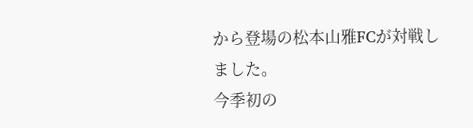から登場の松本山雅FCが対戦しました。
今季初の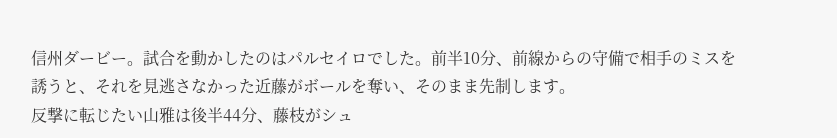信州ダービー。試合を動かしたのはパルセイロでした。前半10分、前線からの守備で相手のミスを誘うと、それを見逃さなかった近藤がボールを奪い、そのまま先制します。
反撃に転じたい山雅は後半44分、藤枝がシュ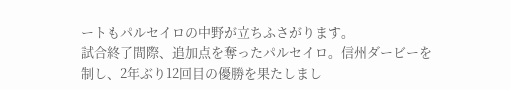ートもパルセイロの中野が立ちふさがります。
試合終了間際、追加点を奪ったパルセイロ。信州ダービーを制し、2年ぶり12回目の優勝を果たしまし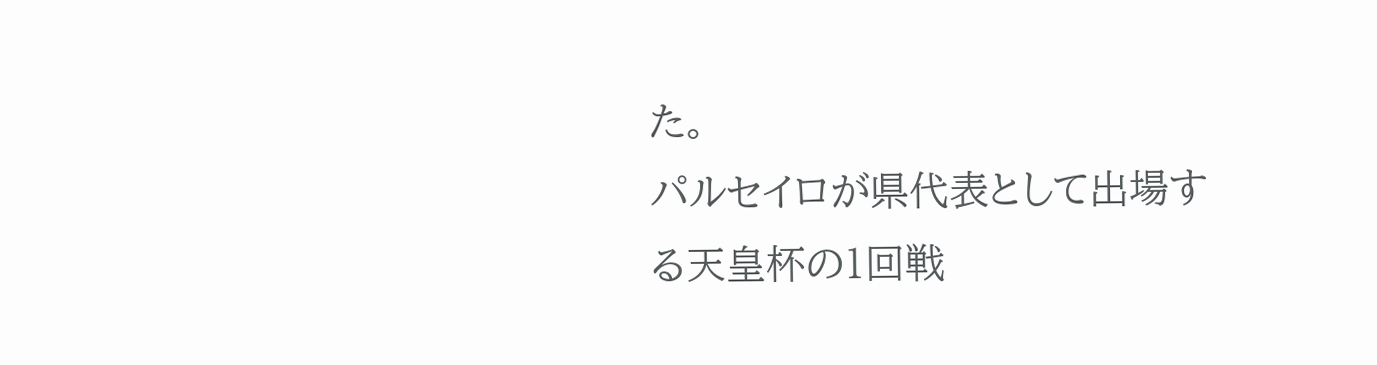た。
パルセイロが県代表として出場する天皇杯の1回戦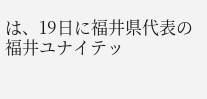は、19日に福井県代表の福井ユナイテッ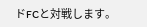ドFCと対戦します。